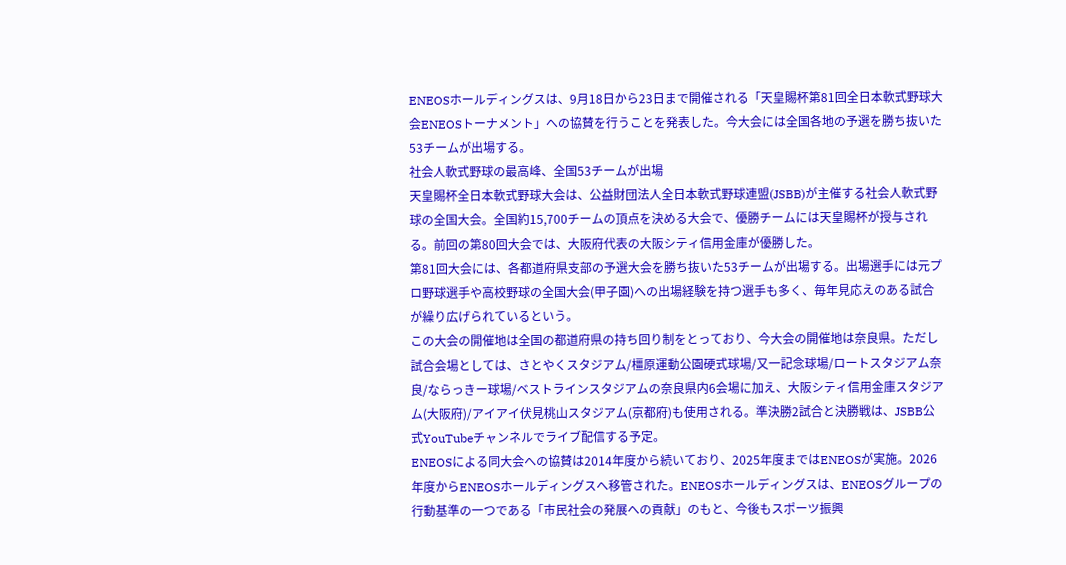ENEOSホールディングスは、9月18日から23日まで開催される「天皇賜杯第81回全日本軟式野球大会ENEOSトーナメント」への協賛を行うことを発表した。今大会には全国各地の予選を勝ち抜いた53チームが出場する。
社会人軟式野球の最高峰、全国53チームが出場
天皇賜杯全日本軟式野球大会は、公益財団法人全日本軟式野球連盟(JSBB)が主催する社会人軟式野球の全国大会。全国約15,700チームの頂点を決める大会で、優勝チームには天皇賜杯が授与される。前回の第80回大会では、大阪府代表の大阪シティ信用金庫が優勝した。
第81回大会には、各都道府県支部の予選大会を勝ち抜いた53チームが出場する。出場選手には元プロ野球選手や高校野球の全国大会(甲子園)への出場経験を持つ選手も多く、毎年見応えのある試合が繰り広げられているという。
この大会の開催地は全国の都道府県の持ち回り制をとっており、今大会の開催地は奈良県。ただし試合会場としては、さとやくスタジアム/橿原運動公園硬式球場/又一記念球場/ロートスタジアム奈良/ならっきー球場/ベストラインスタジアムの奈良県内6会場に加え、大阪シティ信用金庫スタジアム(大阪府)/アイアイ伏見桃山スタジアム(京都府)も使用される。準決勝2試合と決勝戦は、JSBB公式YouTubeチャンネルでライブ配信する予定。
ENEOSによる同大会への協賛は2014年度から続いており、2025年度まではENEOSが実施。2026年度からENEOSホールディングスへ移管された。ENEOSホールディングスは、ENEOSグループの行動基準の一つである「市民社会の発展への貢献」のもと、今後もスポーツ振興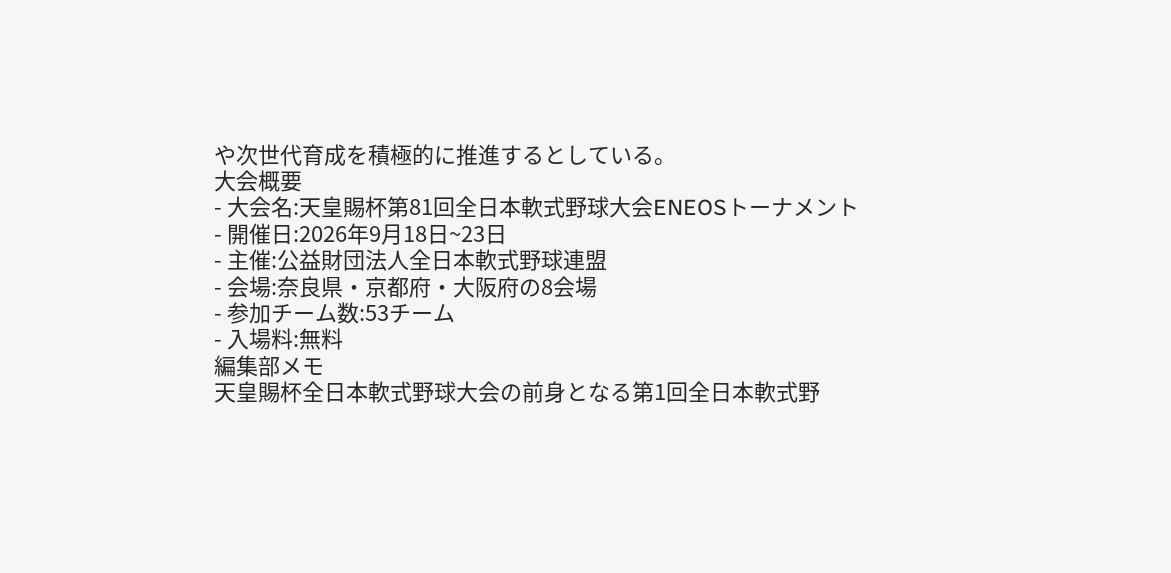や次世代育成を積極的に推進するとしている。
大会概要
- 大会名:天皇賜杯第81回全日本軟式野球大会ENEOSトーナメント
- 開催日:2026年9月18日~23日
- 主催:公益財団法人全日本軟式野球連盟
- 会場:奈良県・京都府・大阪府の8会場
- 参加チーム数:53チーム
- 入場料:無料
編集部メモ
天皇賜杯全日本軟式野球大会の前身となる第1回全日本軟式野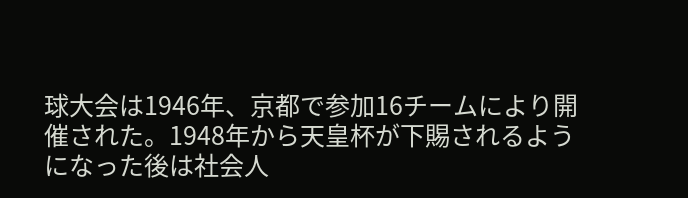球大会は1946年、京都で参加16チームにより開催された。1948年から天皇杯が下賜されるようになった後は社会人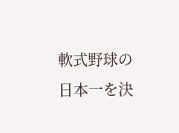軟式野球の日本一を決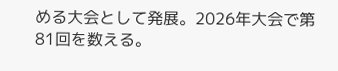める大会として発展。2026年大会で第81回を数える。